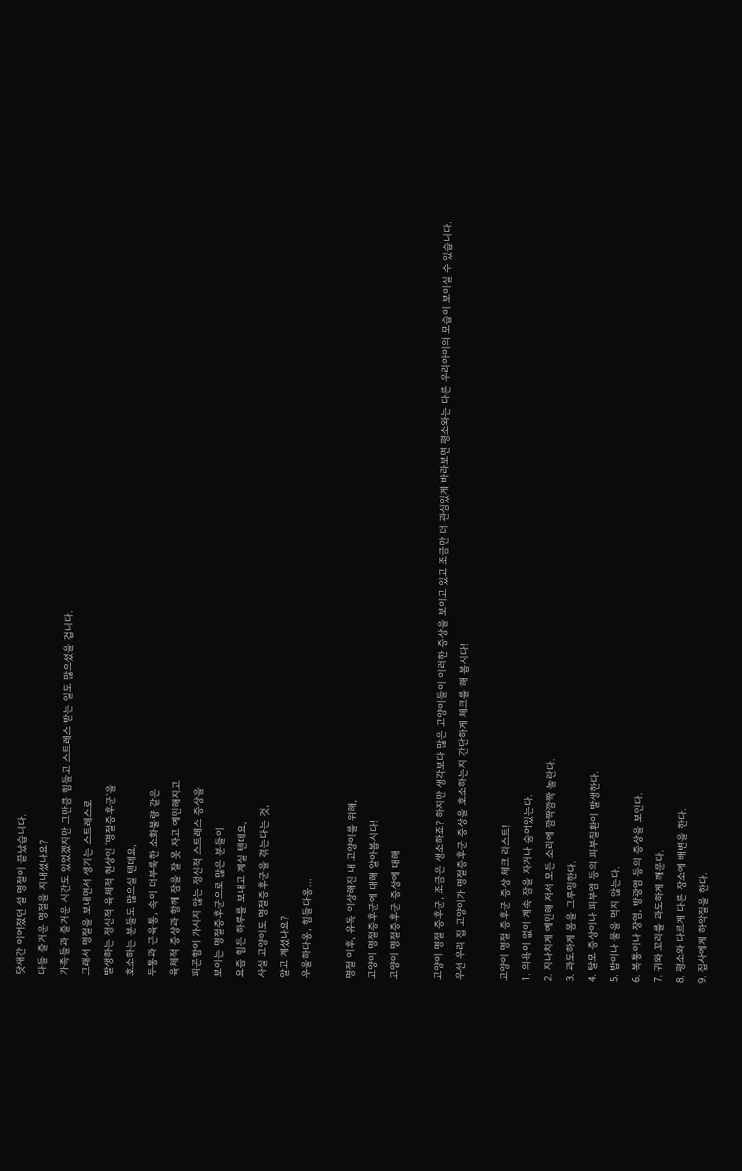닷새간 이어졌던 설 명절이 끝났습니다.
다들 즐거운 명절을 지내셨나요?
가족들과 즐거운 시간도 있었겠지만 그만큼 힘들고 스트레스 받는 일도 많으셨을 겁니다.
그래서 명절을 보내면서 셍기는 스트레스로
발생하는 정신적 육체적 현상인 '명절증후군'을
호소하는 분들도 많으실 텐데요,
두통과 근육통, 속이 더부룩한 소화불량 같은
육체적 증상과 함께 잠을 잘 못 자고 예민해지고
피곤함이 가시지 않는 정신적 스트레스 증상을
보이는 명절증후군으로 많은 분들이
요즘 힘든 하루를 보내고 계실 텐데요,
사실 고양이도 명절증후군을 겪는다는 것,
알고 계셨나요?
우울하다옹, 힘들다옹...

명절 이후, 유독 이상해진 내 고양이를 위해,
고양이 명절증후군에 대해 알아봅시다!
고양이 명절증후군 증상에 대해

고양이 명절 증후군, 조금은 생소하죠? 하지만 생각보다 많은 고양이들이 이러한 증상을 보이고 있고 조금만 더 관심있게 바라보면 평소와는 다른 우리아이의 모습이 보이실 수 있습니다.
우선 우리 집 고양이가 명절증후군 증상을 호소하는지 간단하게 체크를 해 봅시다!

고양이 명절 증후군 증상 체크 리스트!
1. 의욕이 없이 계속 잠을 자거나 숨어있는다.
2. 지나치게 예민해 저서 모든 소리에 깜짝깜짝 놀란다.
3. 과도하게 몸을 그루밍한다.
4. 탈모 증상이나 피부염 등의 피부질환이 발생한다.
5. 밥이나 물을 먹지 않는다.
6. 복통이나 장염, 방광염 등의 증상을 보인다.
7. 귀와 꼬리를 과도하게 깨문다.
8. 평소와 다르게 다른 장소에 배변을 한다.
9. 집사에게 하악질을 한다.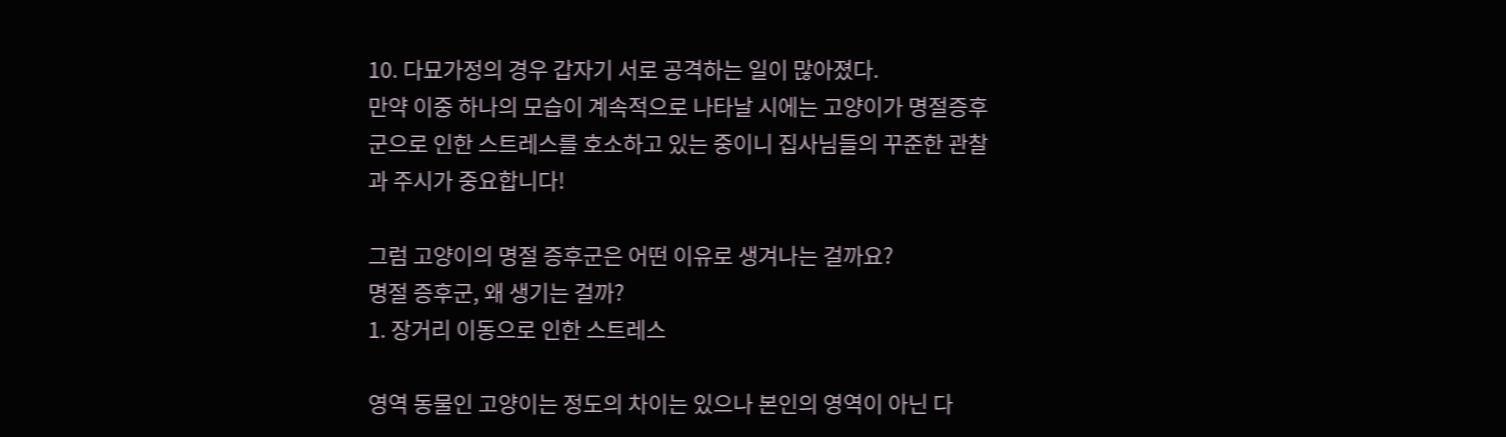10. 다묘가정의 경우 갑자기 서로 공격하는 일이 많아졌다.
만약 이중 하나의 모습이 계속적으로 나타날 시에는 고양이가 명절증후군으로 인한 스트레스를 호소하고 있는 중이니 집사님들의 꾸준한 관찰과 주시가 중요합니다!

그럼 고양이의 명절 증후군은 어떤 이유로 생겨나는 걸까요?
명절 증후군, 왜 생기는 걸까?
1. 장거리 이동으로 인한 스트레스

영역 동물인 고양이는 정도의 차이는 있으나 본인의 영역이 아닌 다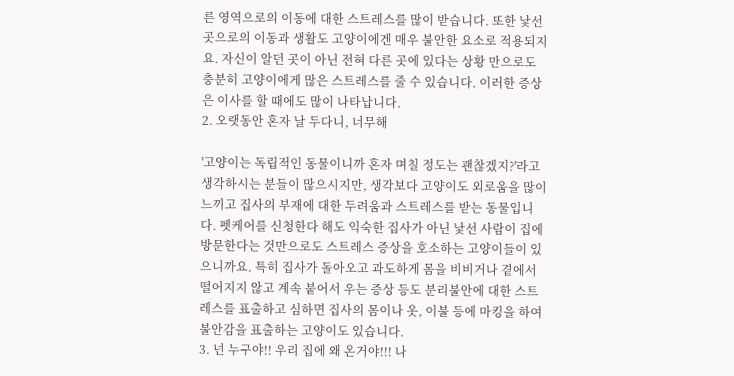른 영역으로의 이동에 대한 스트레스를 많이 받습니다. 또한 낯선 곳으로의 이동과 생활도 고양이에겐 매우 불안한 요소로 적용되지요. 자신이 알던 곳이 아닌 전혀 다른 곳에 있다는 상황 만으로도 충분히 고양이에게 많은 스트레스를 줄 수 있습니다. 이러한 증상은 이사를 할 때에도 많이 나타납니다.
2. 오랫동안 혼자 날 두다니, 너무해

'고양이는 독립적인 동물이니까 혼자 며칠 정도는 괜찮겠지?'라고 생각하시는 분들이 많으시지만, 생각보다 고양이도 외로움을 많이 느끼고 집사의 부재에 대한 두려움과 스트레스를 받는 동물입니다. 펫케어를 신청한다 해도 익숙한 집사가 아닌 낯선 사람이 집에 방문한다는 것만으로도 스트레스 증상을 호소하는 고양이들이 있으니까요. 특히 집사가 돌아오고 과도하게 몸을 비비거나 곁에서 떨어지지 않고 계속 붙어서 우는 증상 등도 분리불안에 대한 스트레스를 표출하고 심하면 집사의 몸이나 옷, 이불 등에 마킹을 하여 불안감을 표출하는 고양이도 있습니다.
3. 넌 누구야!! 우리 집에 왜 온거야!!! 나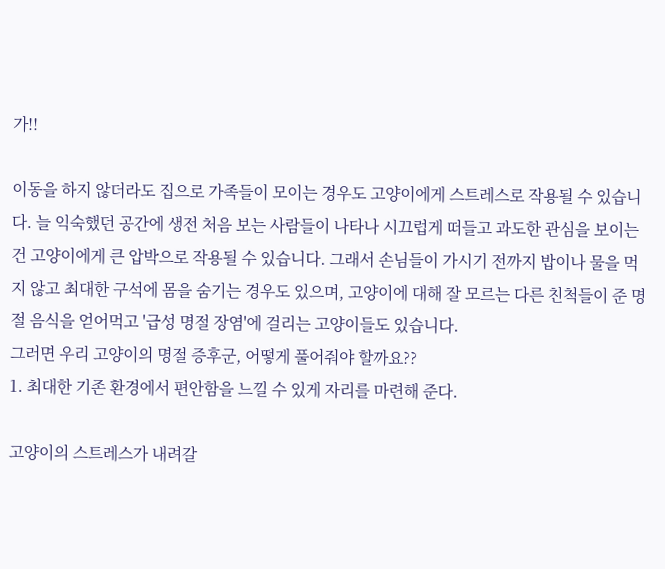가!!

이동을 하지 않더라도 집으로 가족들이 모이는 경우도 고양이에게 스트레스로 작용될 수 있습니다. 늘 익숙했던 공간에 생전 처음 보는 사람들이 나타나 시끄럽게 떠들고 과도한 관심을 보이는 건 고양이에게 큰 압박으로 작용될 수 있습니다. 그래서 손님들이 가시기 전까지 밥이나 물을 먹지 않고 최대한 구석에 몸을 숨기는 경우도 있으며, 고양이에 대해 잘 모르는 다른 친척들이 준 명절 음식을 얻어먹고 '급성 명절 장염'에 걸리는 고양이들도 있습니다.
그러면 우리 고양이의 명절 증후군, 어떻게 풀어줘야 할까요??
1. 최대한 기존 환경에서 편안함을 느낄 수 있게 자리를 마련해 준다.

고양이의 스트레스가 내려갈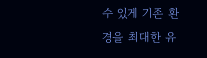수 있게 기존 환경을 최대한 유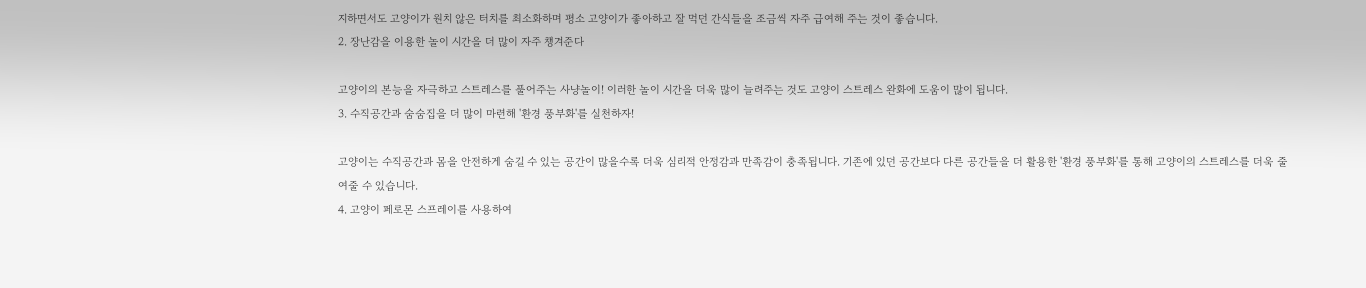지하면서도 고양이가 원치 않은 터치를 최소화하며 평소 고양이가 좋아하고 잘 먹던 간식들을 조금씩 자주 급여해 주는 것이 좋습니다.
2. 장난감을 이용한 놀이 시간을 더 많이 자주 챙겨준다

고양이의 본능을 자극하고 스트레스를 풀어주는 사냥놀이! 이러한 놀이 시간을 더욱 많이 늘려주는 것도 고양이 스트레스 완화에 도움이 많이 됩니다.
3. 수직공간과 숨숨집을 더 많이 마련해 '환경 풍부화'를 실천하자!

고양이는 수직공간과 몸을 안전하게 숨길 수 있는 공간이 많을수록 더욱 심리적 안정감과 만족감이 충족됩니다. 기존에 있던 공간보다 다른 공간들을 더 활용한 '환경 풍부화'를 통해 고양이의 스트레스를 더욱 줄여줄 수 있습니다.
4. 고양이 페로몬 스프레이를 사용하여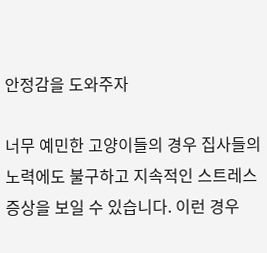안정감을 도와주자

너무 예민한 고양이들의 경우 집사들의 노력에도 불구하고 지속적인 스트레스 증상을 보일 수 있습니다. 이런 경우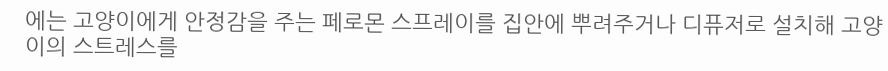에는 고양이에게 안정감을 주는 페로몬 스프레이를 집안에 뿌려주거나 디퓨저로 설치해 고양이의 스트레스를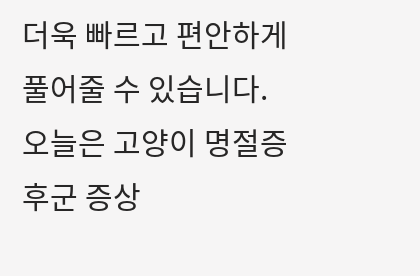더욱 빠르고 편안하게 풀어줄 수 있습니다.
오늘은 고양이 명절증후군 증상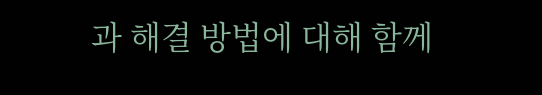과 해결 방법에 대해 함께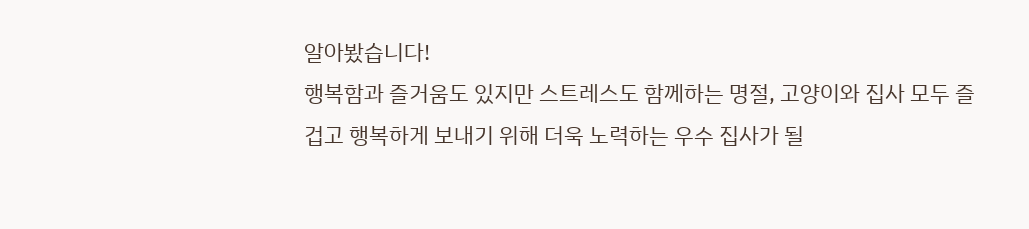알아봤습니다!
행복함과 즐거움도 있지만 스트레스도 함께하는 명절, 고양이와 집사 모두 즐겁고 행복하게 보내기 위해 더욱 노력하는 우수 집사가 될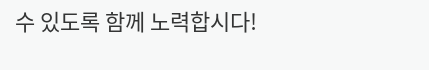수 있도록 함께 노력합시다!